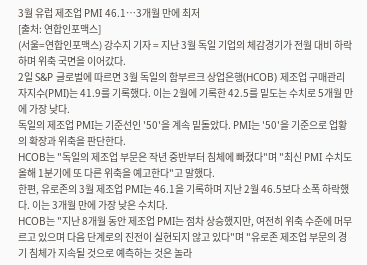3월 유럽 제조업 PMI 46.1…3개월 만에 최저
[출처: 연합인포맥스]
(서울=연합인포맥스) 강수지 기자 = 지난 3월 독일 기업의 체감경기가 전월 대비 하락하며 위축 국면을 이어갔다.
2일 S&P 글로벌에 따르면 3월 독일의 함부르크 상업은행(HCOB) 제조업 구매관리자지수(PMI)는 41.9를 기록했다. 이는 2월에 기록한 42.5를 밑도는 수치로 5개월 만에 가장 낮다.
독일의 제조업 PMI는 기준선인 '50'을 계속 밑돌았다. PMI는 '50'을 기준으로 업황의 확장과 위축을 판단한다.
HCOB는 "독일의 제조업 부문은 작년 중반부터 침체에 빠졌다"며 "최신 PMI 수치도 올해 1분기에 또 다른 위축을 예고한다"고 말했다.
한편, 유로존의 3월 제조업 PMI는 46.1을 기록하며 지난 2월 46.5보다 소폭 하락했다. 이는 3개월 만에 가장 낮은 수치다.
HCOB는 "지난 8개월 동안 제조업 PMI는 점차 상승했지만, 여전히 위축 수준에 머무르고 있으며 다음 단계로의 진전이 실현되지 않고 있다"며 "유로존 제조업 부문의 경기 침체가 지속될 것으로 예측하는 것은 놀라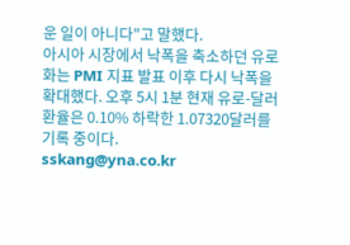운 일이 아니다"고 말했다.
아시아 시장에서 낙폭을 축소하던 유로화는 PMI 지표 발표 이후 다시 낙폭을 확대했다. 오후 5시 1분 현재 유로-달러 환율은 0.10% 하락한 1.07320달러를 기록 중이다.
sskang@yna.co.kr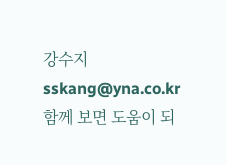강수지
sskang@yna.co.kr
함께 보면 도움이 되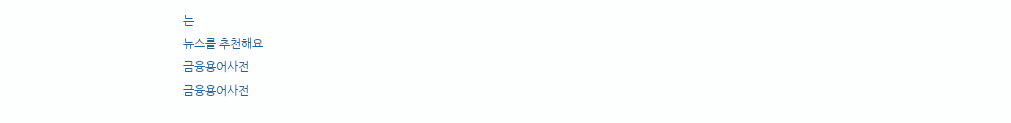는
뉴스를 추천해요
금융용어사전
금융용어사전